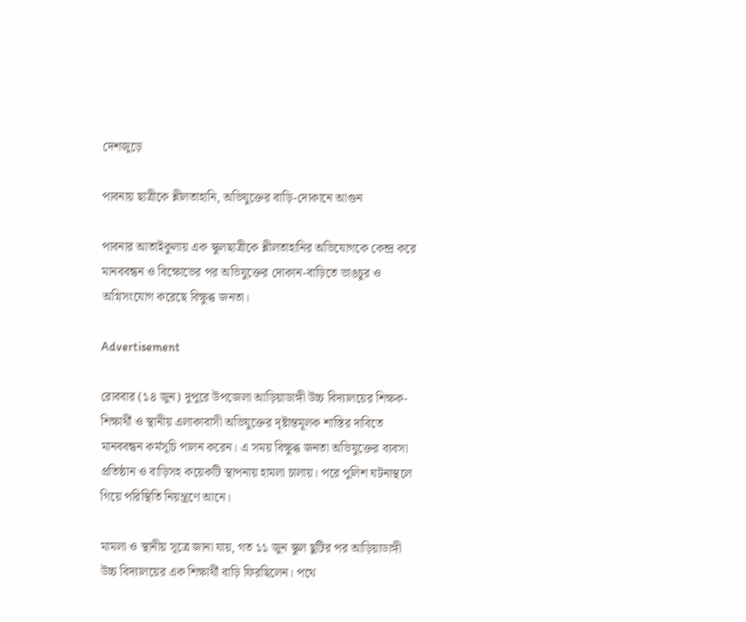দেশজুড়ে

পাবনায় ছাত্রীকে শ্লীলতাহানি, অভিযুক্তের বাড়ি-দোকানে আগুন

পাবনার আতাইকুলায় এক স্কুলছাত্রীকে শ্লীলতাহানির অভিযোগকে কেন্দ্র করে মানববন্ধন ও বিক্ষোভের পর অভিযুক্তের দোকান-বাড়িতে ভাঙচুর ও অগ্নিসংযোগ করেছে বিক্ষুব্ধ জনতা।

Advertisement

রোববার (১৪ জুন) দুপুরে উপজেলা আড়িয়াডাঙ্গী উচ্চ বিদ্যালয়ের শিক্ষক-শিক্ষার্থী ও স্থানীয় এলাকাবাসী অভিযুক্তের দৃষ্টান্তমূলক শাস্তির দাবিতে মানববন্ধন কর্মসূচি পালন করেন। এ সময় বিক্ষুব্ধ জনতা অভিযুক্তের ব্যবসা প্রতিষ্ঠান ও বাড়িসহ কয়েকটি স্থাপনায় হামলা চালায়। পরে পুলিশ ঘটনাস্থলে গিয়ে পরিস্থিতি নিয়ন্ত্রণে আনে।

মামলা ও স্থানীয় সূত্রে জানা যায়, গত ১১ জুন স্কুল ছুটির পর আড়িয়াডাঙ্গী উচ্চ বিদ্যালয়ের এক শিক্ষার্থী বাড়ি ফিরছিলেন। পথে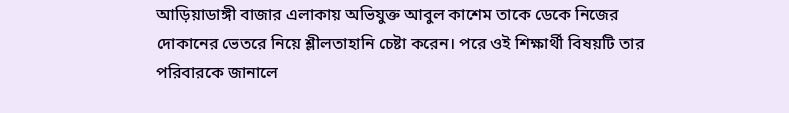আড়িয়াডাঙ্গী বাজার এলাকায় অভিযুক্ত আবুল কাশেম তাকে ডেকে নিজের দোকানের ভেতরে নিয়ে শ্লীলতাহানি চেষ্টা করেন। পরে ওই শিক্ষার্থী বিষয়টি তার পরিবারকে জানালে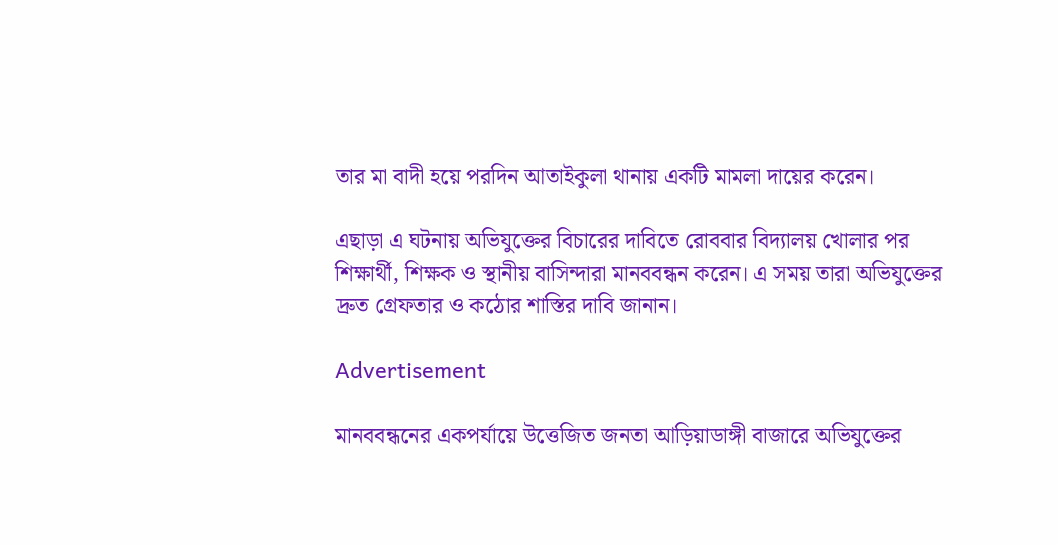তার মা বাদী হয়ে পরদিন আতাইকুলা থানায় একটি মামলা দায়ের করেন।

এছাড়া এ ঘটনায় অভিযুক্তের বিচারের দাবিতে রোববার বিদ্যালয় খোলার পর শিক্ষার্থী, শিক্ষক ও স্থানীয় বাসিন্দারা মানববন্ধন করেন। এ সময় তারা অভিযুক্তের দ্রুত গ্রেফতার ও কঠোর শাস্তির দাবি জানান।

Advertisement

মানববন্ধনের একপর্যায়ে উত্তেজিত জনতা আড়িয়াডাঙ্গী বাজারে অভিযুক্তের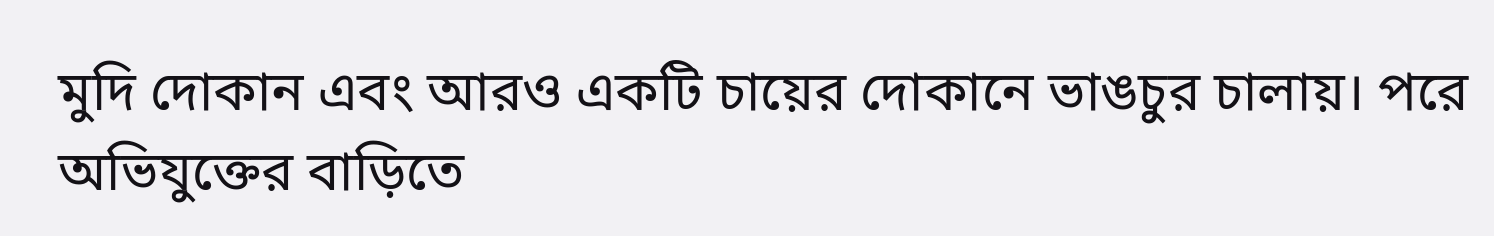মুদি দোকান এবং আরও একটি চায়ের দোকানে ভাঙচুর চালায়। পরে অভিযুক্তের বাড়িতে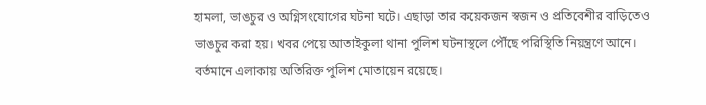হামলা, ভাঙচুর ও অগ্নিসংযোগের ঘটনা ঘটে। এছাড়া তার কয়েকজন স্বজন ও প্রতিবেশীর বাড়িতেও ভাঙচুর করা হয়। খবর পেয়ে আতাইকুলা থানা পুলিশ ঘটনাস্থলে পৌঁছে পরিস্থিতি নিয়ন্ত্রণে আনে। বর্তমানে এলাকায় অতিরিক্ত পুলিশ মোতায়েন রয়েছে।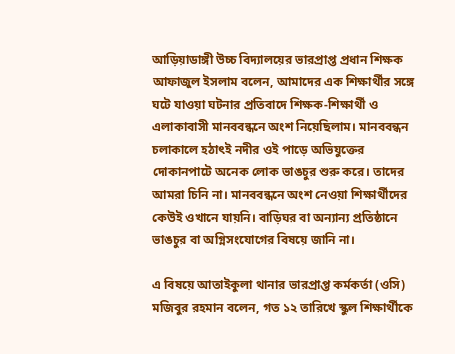আড়িয়াডাঙ্গী উচ্চ বিদ্যালয়ের ভারপ্রাপ্ত প্রধান শিক্ষক আফাজুল ইসলাম বলেন, আমাদের এক শিক্ষার্থীর সঙ্গে ঘটে যাওয়া ঘটনার প্রতিবাদে শিক্ষক-শিক্ষার্থী ও এলাকাবাসী মানববন্ধনে অংশ নিয়েছিলাম। মানববন্ধন চলাকালে হঠাৎই নদীর ওই পাড়ে অভিযুক্তের দোকানপাটে অনেক লোক ভাঙচুর শুরু করে। তাদের আমরা চিনি না। মানববন্ধনে অংশ নেওয়া শিক্ষার্থীদের কেউই ওখানে যায়নি। বাড়িঘর বা অন্যান্য প্রতিষ্ঠানে ভাঙচুর বা অগ্নিসংযোগের বিষয়ে জানি না।

এ বিষয়ে আতাইকুলা থানার ভারপ্রাপ্ত কর্মকর্তা (ওসি) মজিবুর রহমান বলেন, গত ১২ তারিখে স্কুল শিক্ষার্থীকে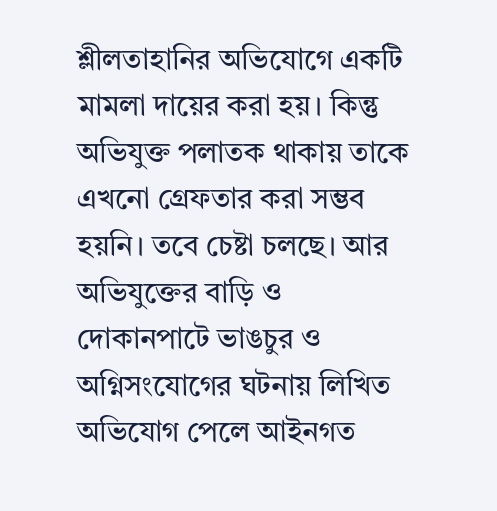শ্লীলতাহানির অভিযোগে একটি মামলা দায়ের করা হয়। কিন্তু অভিযুক্ত পলাতক থাকায় তাকে এখনো গ্রেফতার করা সম্ভব হয়নি। তবে চেষ্টা চলছে। আর অভিযুক্তের বাড়ি ও দোকানপাটে ভাঙচুর ও অগ্নিসংযোগের ঘটনায় লিখিত অভিযোগ পেলে আইনগত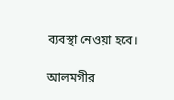ব্যবস্থা নেওয়া হবে।

আলমগীর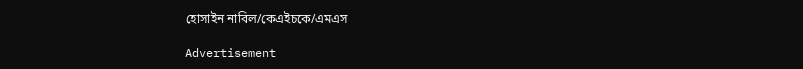হোসাইন নাবিল/কেএইচকে/এমএস

Advertisement